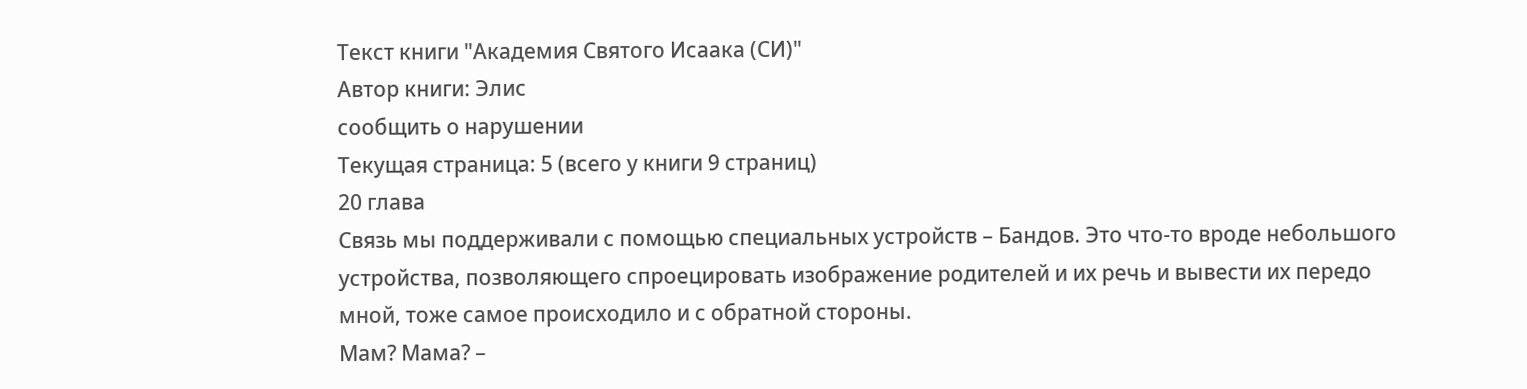Текст книги "Академия Святого Исаака (СИ)"
Автор книги: Элис
сообщить о нарушении
Текущая страница: 5 (всего у книги 9 страниц)
20 глава
Связь мы поддерживали с помощью специальных устройств – Бандов. Это что-то вроде небольшого устройства, позволяющего спроецировать изображение родителей и их речь и вывести их передо мной, тоже самое происходило и с обратной стороны.
Мам? Мама? –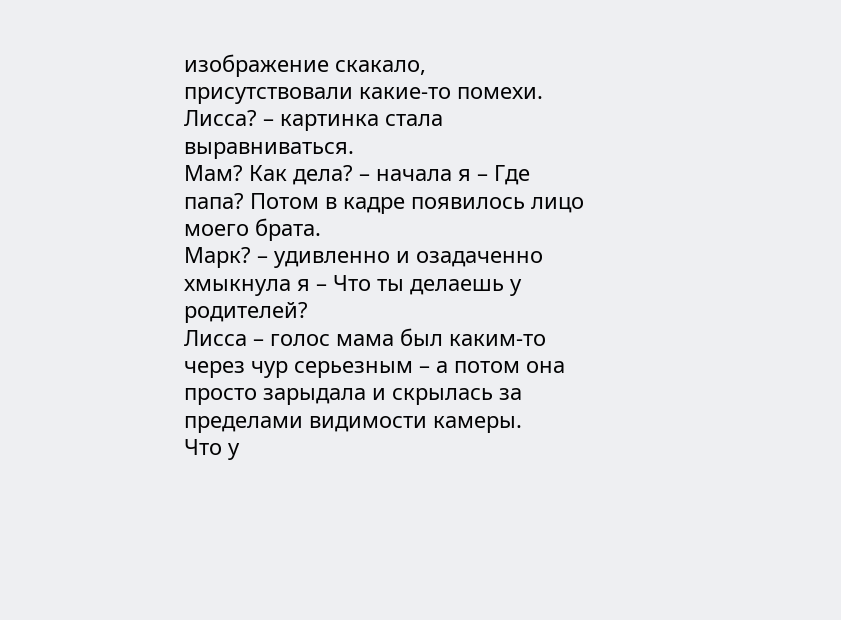изображение скакало, присутствовали какие-то помехи.
Лисса? – картинка стала выравниваться.
Мам? Как дела? – начала я – Где папа? Потом в кадре появилось лицо моего брата.
Марк? – удивленно и озадаченно хмыкнула я – Что ты делаешь у родителей?
Лисса – голос мама был каким-то через чур серьезным – а потом она просто зарыдала и скрылась за пределами видимости камеры.
Что у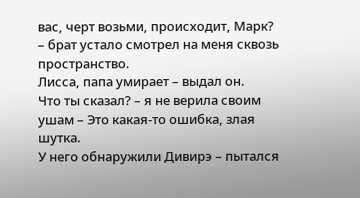вас, черт возьми, происходит, Марк? – брат устало смотрел на меня сквозь пространство.
Лисса, папа умирает – выдал он.
Что ты сказал? – я не верила своим ушам – Это какая-то ошибка, злая шутка.
У него обнаружили Дивирэ – пытался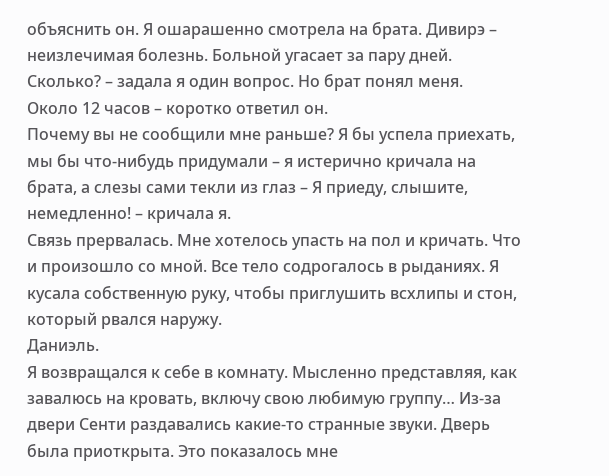объяснить он. Я ошарашенно смотрела на брата. Дивирэ – неизлечимая болезнь. Больной угасает за пару дней.
Сколько? – задала я один вопрос. Но брат понял меня.
Около 12 часов – коротко ответил он.
Почему вы не сообщили мне раньше? Я бы успела приехать, мы бы что-нибудь придумали – я истерично кричала на брата, а слезы сами текли из глаз – Я приеду, слышите, немедленно! – кричала я.
Связь прервалась. Мне хотелось упасть на пол и кричать. Что и произошло со мной. Все тело содрогалось в рыданиях. Я кусала собственную руку, чтобы приглушить всхлипы и стон, который рвался наружу.
Даниэль.
Я возвращался к себе в комнату. Мысленно представляя, как завалюсь на кровать, включу свою любимую группу… Из-за двери Сенти раздавались какие-то странные звуки. Дверь была приоткрыта. Это показалось мне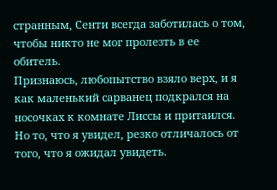странным, Сенти всегда заботилась о том, чтобы никто не мог пролезть в ее обитель.
Признаюсь, любопытство взяло верх, и я как маленький сарванец подкрался на носочках к комнате Лиссы и притаился. Но то, что я увидел, резко отличалось от того, что я ожидал увидеть.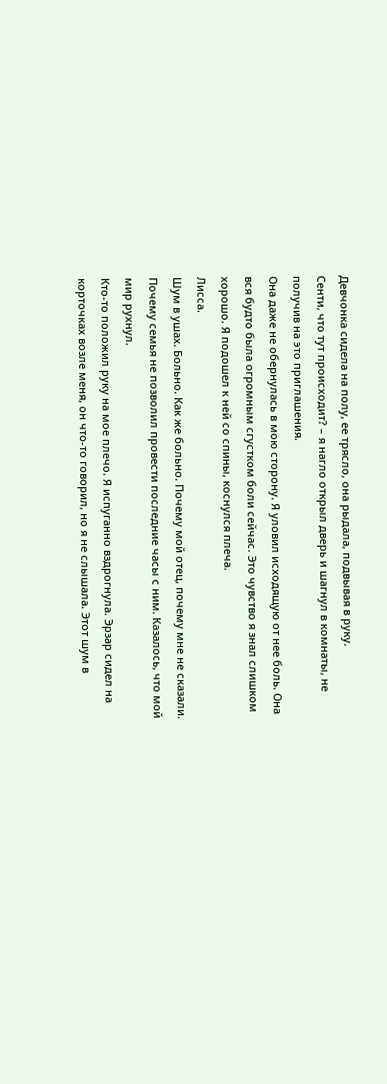Девчонка сидела на полу, ее трясло, она рыдала, подвывая в руку.
Сенти, что тут происходит? – я нагло открыл дверь и шагнул в комнаты, не получив на это приглашения.
Она даже не обернулась в мою сторону. Я уловил исходящую от нее боль. Она вся будто была огромным сгустком боли сейчас. Это чувство я знал слишком хорошо. Я подошел к ней со спины, коснулся плеча.
Лисса.
Шум в ушах. Больно. Как же больно. Почему мой отец, почему мне не сказали. Почему семья не позволил провести последние часы с ним. Казалось, что мой мир рухнул.
Кто-то положил руку на мое плечо. Я испуганно вздрогнула. Эрзар сидел на корточках возле меня, он что-то говорил, но я не слышала. Этот шум в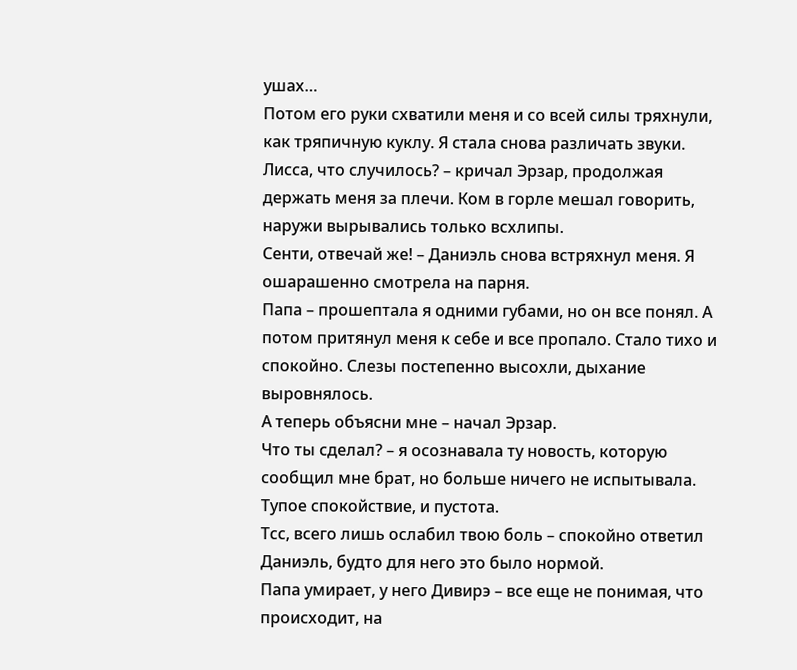ушах…
Потом его руки схватили меня и со всей силы тряхнули, как тряпичную куклу. Я стала снова различать звуки.
Лисса, что случилось? – кричал Эрзар, продолжая держать меня за плечи. Ком в горле мешал говорить, наружи вырывались только всхлипы.
Сенти, отвечай же! – Даниэль снова встряхнул меня. Я ошарашенно смотрела на парня.
Папа – прошептала я одними губами, но он все понял. А потом притянул меня к себе и все пропало. Стало тихо и спокойно. Слезы постепенно высохли, дыхание выровнялось.
А теперь объясни мне – начал Эрзар.
Что ты сделал? – я осознавала ту новость, которую сообщил мне брат, но больше ничего не испытывала. Тупое спокойствие, и пустота.
Тсс, всего лишь ослабил твою боль – спокойно ответил Даниэль, будто для него это было нормой.
Папа умирает, у него Дивирэ – все еще не понимая, что происходит, на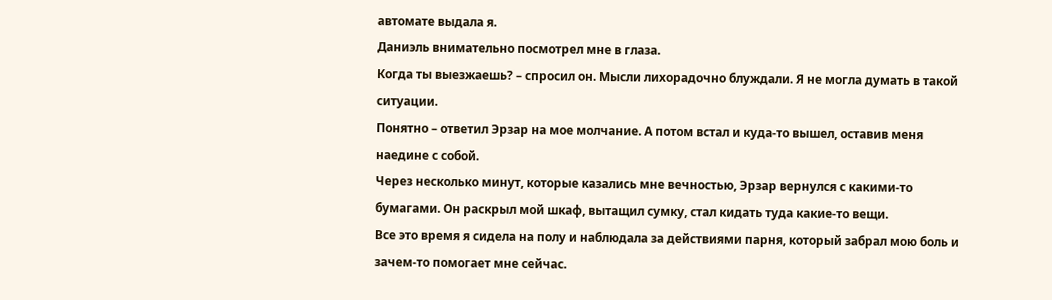автомате выдала я.
Даниэль внимательно посмотрел мне в глаза.
Когда ты выезжаешь? – спросил он. Мысли лихорадочно блуждали. Я не могла думать в такой ситуации.
Понятно – ответил Эрзар на мое молчание. А потом встал и куда-то вышел, оставив меня наедине с собой.
Через несколько минут, которые казались мне вечностью, Эрзар вернулся с какими-то бумагами. Он раскрыл мой шкаф, вытащил сумку, стал кидать туда какие-то вещи.
Все это время я сидела на полу и наблюдала за действиями парня, который забрал мою боль и зачем-то помогает мне сейчас.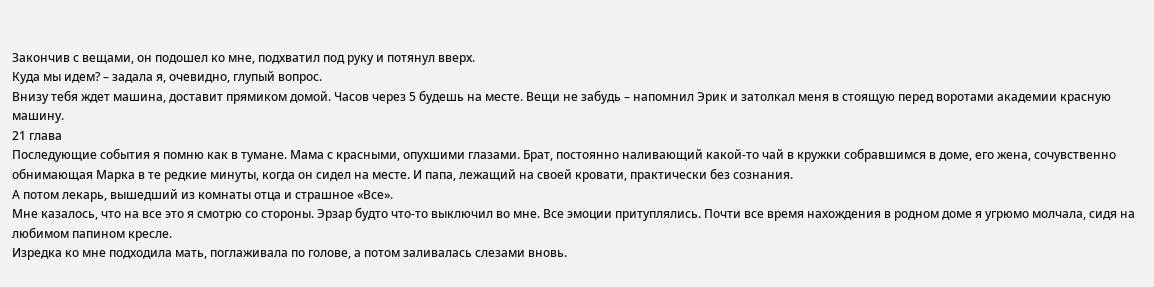Закончив с вещами, он подошел ко мне, подхватил под руку и потянул вверх.
Куда мы идем? – задала я, очевидно, глупый вопрос.
Внизу тебя ждет машина, доставит прямиком домой. Часов через 5 будешь на месте. Вещи не забудь – напомнил Эрик и затолкал меня в стоящую перед воротами академии красную машину.
21 глава
Последующие события я помню как в тумане. Мама с красными, опухшими глазами. Брат, постоянно наливающий какой-то чай в кружки собравшимся в доме, его жена, сочувственно обнимающая Марка в те редкие минуты, когда он сидел на месте. И папа, лежащий на своей кровати, практически без сознания.
А потом лекарь, вышедший из комнаты отца и страшное «Все».
Мне казалось, что на все это я смотрю со стороны. Эрзар будто что-то выключил во мне. Все эмоции притуплялись. Почти все время нахождения в родном доме я угрюмо молчала, сидя на любимом папином кресле.
Изредка ко мне подходила мать, поглаживала по голове, а потом заливалась слезами вновь.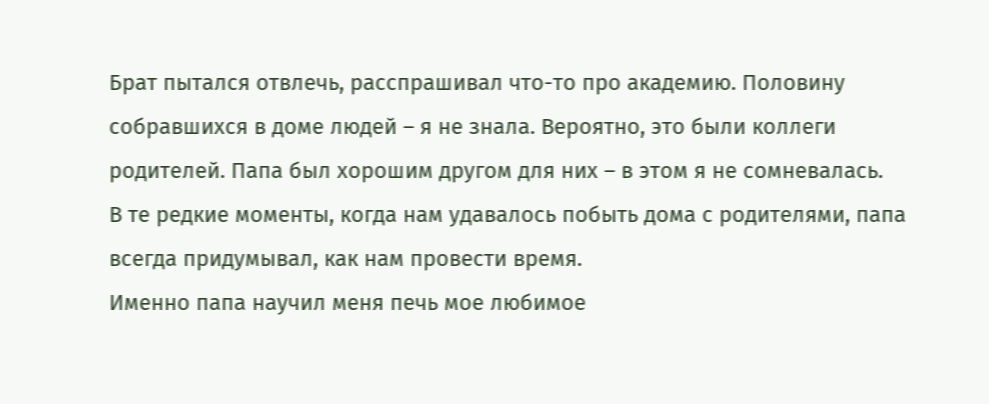Брат пытался отвлечь, расспрашивал что-то про академию. Половину собравшихся в доме людей – я не знала. Вероятно, это были коллеги родителей. Папа был хорошим другом для них – в этом я не сомневалась.
В те редкие моменты, когда нам удавалось побыть дома с родителями, папа всегда придумывал, как нам провести время.
Именно папа научил меня печь мое любимое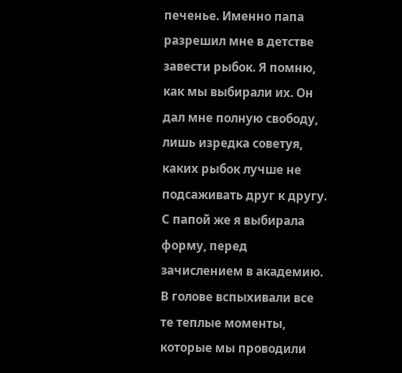печенье. Именно папа разрешил мне в детстве завести рыбок. Я помню, как мы выбирали их. Он дал мне полную свободу, лишь изредка советуя, каких рыбок лучше не подсаживать друг к другу. С папой же я выбирала форму, перед зачислением в академию. В голове вспыхивали все те теплые моменты, которые мы проводили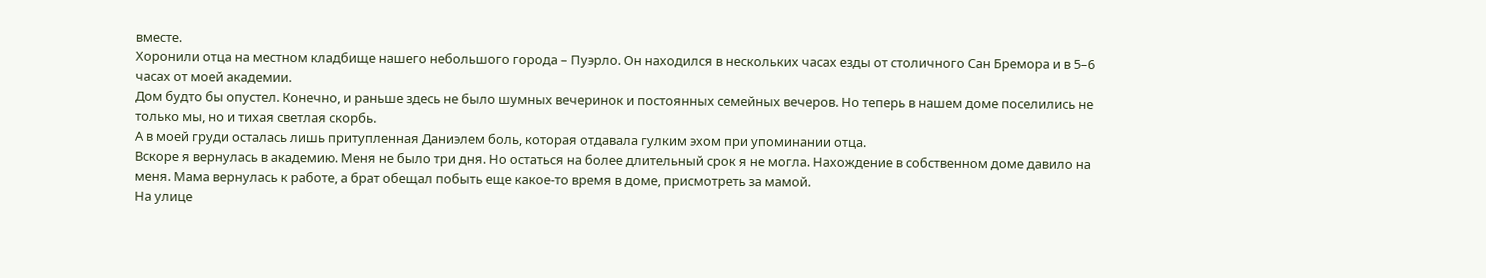вместе.
Хоронили отца на местном кладбище нашего небольшого города – Пуэрло. Он находился в нескольких часах езды от столичного Сан Бремора и в 5–6 часах от моей академии.
Дом будто бы опустел. Конечно, и раньше здесь не было шумных вечеринок и постоянных семейных вечеров. Но теперь в нашем доме поселились не только мы, но и тихая светлая скорбь.
А в моей груди осталась лишь притупленная Даниэлем боль, которая отдавала гулким эхом при упоминании отца.
Вскоре я вернулась в академию. Меня не было три дня. Но остаться на более длительный срок я не могла. Нахождение в собственном доме давило на меня. Мама вернулась к работе, а брат обещал побыть еще какое-то время в доме, присмотреть за мамой.
На улице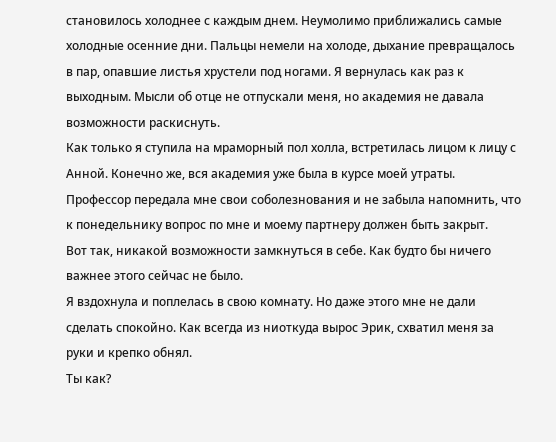становилось холоднее с каждым днем. Неумолимо приближались самые холодные осенние дни. Пальцы немели на холоде, дыхание превращалось в пар, опавшие листья хрустели под ногами. Я вернулась как раз к выходным. Мысли об отце не отпускали меня, но академия не давала возможности раскиснуть.
Как только я ступила на мраморный пол холла, встретилась лицом к лицу с Анной. Конечно же, вся академия уже была в курсе моей утраты. Профессор передала мне свои соболезнования и не забыла напомнить, что к понедельнику вопрос по мне и моему партнеру должен быть закрыт.
Вот так, никакой возможности замкнуться в себе. Как будто бы ничего важнее этого сейчас не было.
Я вздохнула и поплелась в свою комнату. Но даже этого мне не дали сделать спокойно. Как всегда из ниоткуда вырос Эрик, схватил меня за руки и крепко обнял.
Ты как?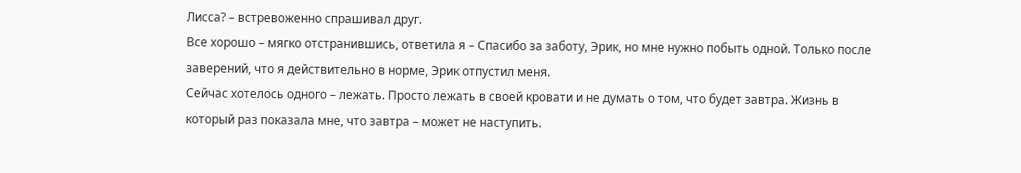Лисса? – встревоженно спрашивал друг.
Все хорошо – мягко отстранившись, ответила я – Спасибо за заботу, Эрик, но мне нужно побыть одной. Только после заверений, что я действительно в норме, Эрик отпустил меня.
Сейчас хотелось одного – лежать. Просто лежать в своей кровати и не думать о том, что будет завтра. Жизнь в который раз показала мне, что завтра – может не наступить.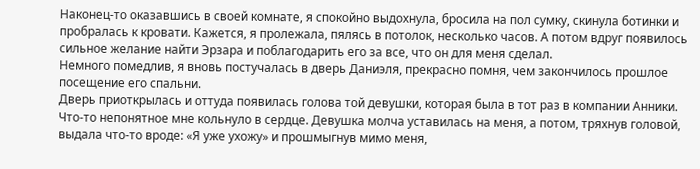Наконец-то оказавшись в своей комнате, я спокойно выдохнула, бросила на пол сумку, скинула ботинки и пробралась к кровати. Кажется, я пролежала, пялясь в потолок, несколько часов. А потом вдруг появилось сильное желание найти Эрзара и поблагодарить его за все, что он для меня сделал.
Немного помедлив, я вновь постучалась в дверь Даниэля, прекрасно помня, чем закончилось прошлое посещение его спальни.
Дверь приоткрылась и оттуда появилась голова той девушки, которая была в тот раз в компании Анники. Что-то непонятное мне кольнуло в сердце. Девушка молча уставилась на меня, а потом, тряхнув головой, выдала что-то вроде: «Я уже ухожу» и прошмыгнув мимо меня,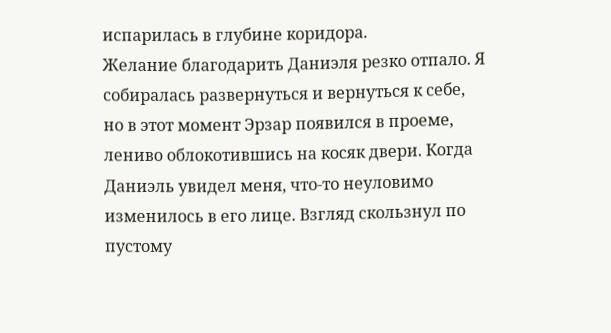испарилась в глубине коридора.
Желание благодарить Даниэля резко отпало. Я собиралась развернуться и вернуться к себе, но в этот момент Эрзар появился в проеме, лениво облокотившись на косяк двери. Когда Даниэль увидел меня, что-то неуловимо изменилось в его лице. Взгляд скользнул по пустому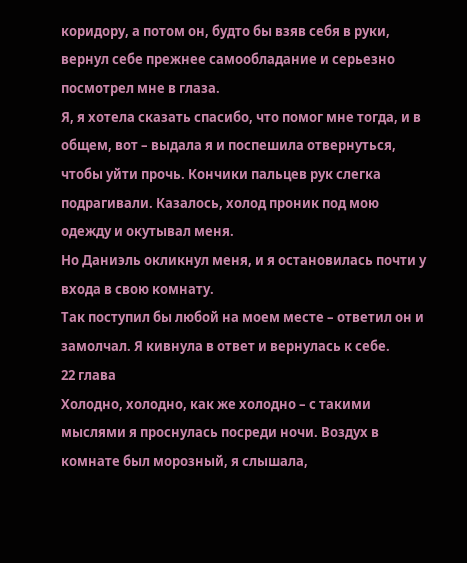коридору, а потом он, будто бы взяв себя в руки, вернул себе прежнее самообладание и серьезно посмотрел мне в глаза.
Я, я хотела сказать спасибо, что помог мне тогда, и в общем, вот – выдала я и поспешила отвернуться, чтобы уйти прочь. Кончики пальцев рук слегка подрагивали. Казалось, холод проник под мою одежду и окутывал меня.
Но Даниэль окликнул меня, и я остановилась почти у входа в свою комнату.
Так поступил бы любой на моем месте – ответил он и замолчал. Я кивнула в ответ и вернулась к себе.
22 глава
Холодно, холодно, как же холодно – с такими мыслями я проснулась посреди ночи. Воздух в комнате был морозный, я слышала,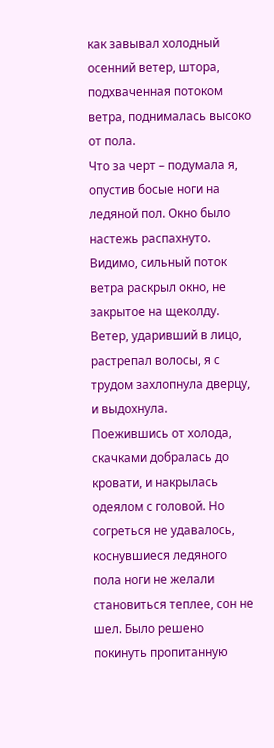как завывал холодный осенний ветер, штора, подхваченная потоком ветра, поднималась высоко от пола.
Что за черт – подумала я, опустив босые ноги на ледяной пол. Окно было настежь распахнуто. Видимо, сильный поток ветра раскрыл окно, не закрытое на щеколду. Ветер, ударивший в лицо, растрепал волосы, я с трудом захлопнула дверцу, и выдохнула.
Поежившись от холода, скачками добралась до кровати, и накрылась одеялом с головой. Но согреться не удавалось, коснувшиеся ледяного пола ноги не желали становиться теплее, сон не шел. Было решено покинуть пропитанную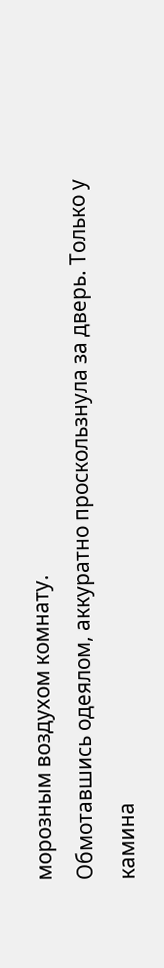морозным воздухом комнату.
Обмотавшись одеялом, аккуратно проскользнула за дверь. Только у камина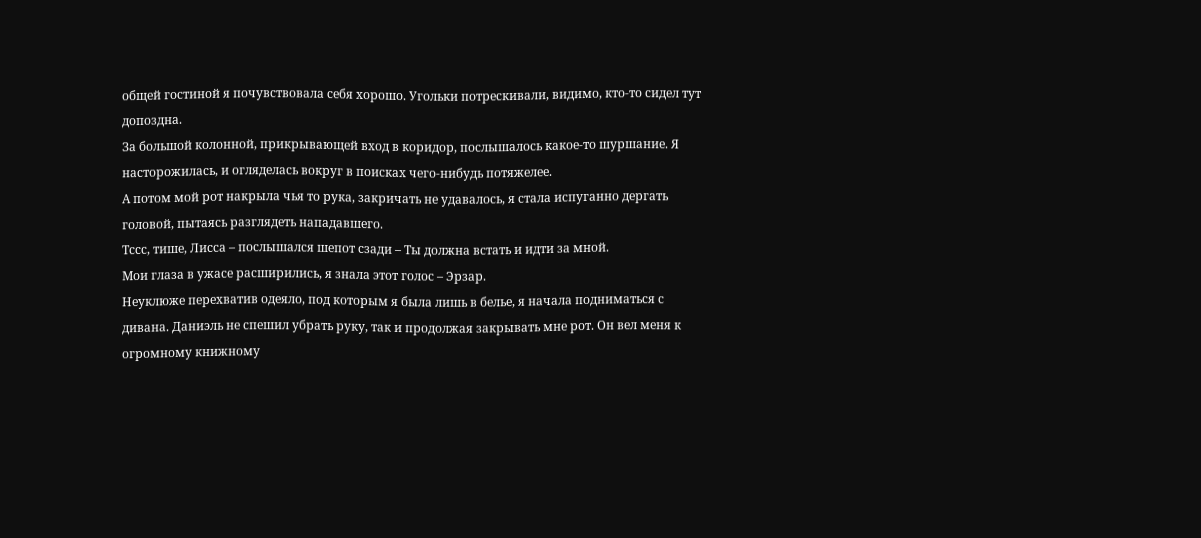общей гостиной я почувствовала себя хорошо. Угольки потрескивали, видимо, кто-то сидел тут допоздна.
За большой колонной, прикрывающей вход в коридор, послышалось какое-то шуршание. Я насторожилась, и огляделась вокруг в поисках чего-нибудь потяжелее.
А потом мой рот накрыла чья то рука, закричать не удавалось, я стала испуганно дергать головой, пытаясь разглядеть нападавшего.
Тссс, тише, Лисса – послышался шепот сзади – Ты должна встать и идти за мной.
Мои глаза в ужасе расширились, я знала этот голос – Эрзар.
Неуклюже перехватив одеяло, под которым я была лишь в белье, я начала подниматься с дивана. Даниэль не спешил убрать руку, так и продолжая закрывать мне рот. Он вел меня к огромному книжному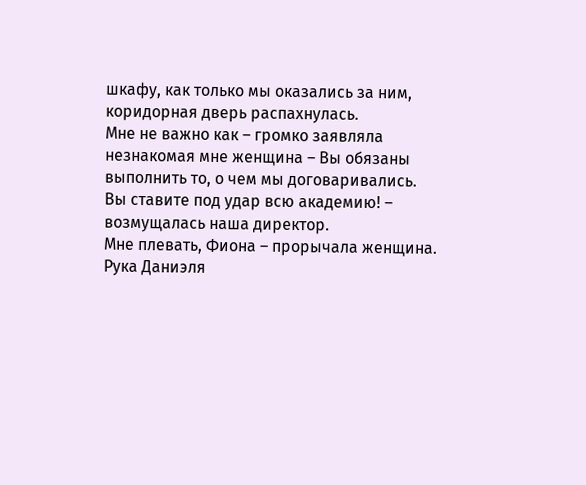шкафу, как только мы оказались за ним, коридорная дверь распахнулась.
Мне не важно как – громко заявляла незнакомая мне женщина – Вы обязаны выполнить то, о чем мы договаривались.
Вы ставите под удар всю академию! – возмущалась наша директор.
Мне плевать, Фиона – прорычала женщина. Рука Даниэля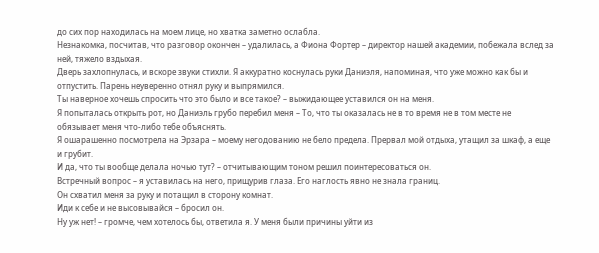до сих пор находилась на моем лице, но хватка заметно ослабла.
Незнакомка, посчитав, что разговор окончен – удалилась, а Фиона Фортер – директор нашей академии, побежала вслед за ней, тяжело вздыхая.
Дверь захлопнулась, и вскоре звуки стихли. Я аккуратно коснулась руки Даниэля, напоминая, что уже можно как бы и отпустить. Парень неуверенно отнял руку и выпрямился.
Ты наверное хочешь спросить что это было и все такое? – выжидающее уставился он на меня.
Я попыталась открыть рот, но Даниэль грубо перебил меня – То, что ты оказалась не в то время не в том месте не обязывает меня что-либо тебе объяснять.
Я ошарашенно посмотрела на Эрзара – моему негодованию не бело предела. Прервал мой отдыха, утащил за шкаф, а еще и грубит.
И да, что ты вообще делала ночью тут? – отчитывающим тоном решил поинтересоваться он.
Встречный вопрос – я уставилась на него, прищурив глаза. Его наглость явно не знала границ.
Он схватил меня за руку и потащил в сторону комнат.
Иди к себе и не высовывайся – бросил он.
Ну уж нет! – громче, чем хотелось бы, ответила я. У меня были причины уйти из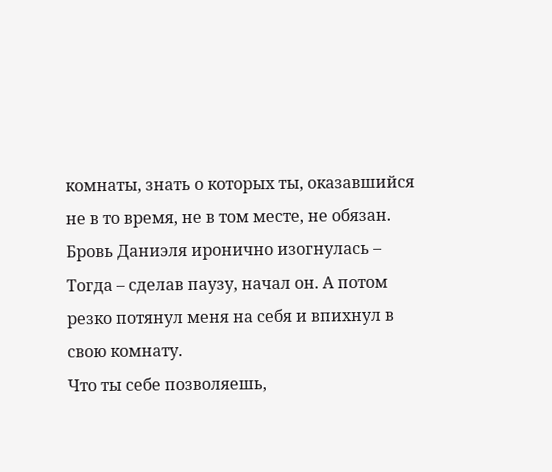комнаты, знать о которых ты, оказавшийся не в то время, не в том месте, не обязан.
Бровь Даниэля иронично изогнулась – Тогда – сделав паузу, начал он. А потом резко потянул меня на себя и впихнул в свою комнату.
Что ты себе позволяешь,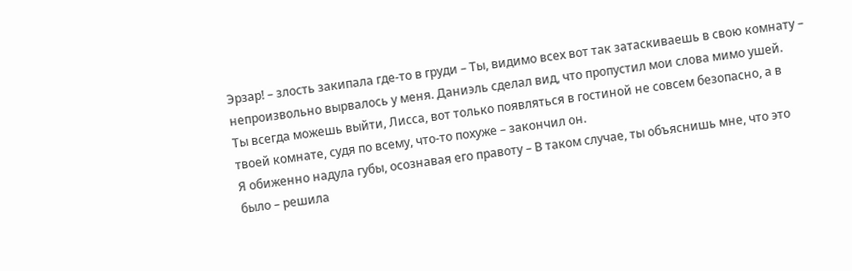Эрзар! – злость закипала где-то в груди – Ты, видимо всех вот так затаскиваешь в свою комнату – непроизвольно вырвалось у меня. Даниэль сделал вид, что пропустил мои слова мимо ушей.
Ты всегда можешь выйти, Лисса, вот только появляться в гостиной не совсем безопасно, а в твоей комнате, судя по всему, что-то похуже – закончил он.
Я обиженно надула губы, осознавая его правоту – В таком случае, ты объяснишь мне, что это было – решила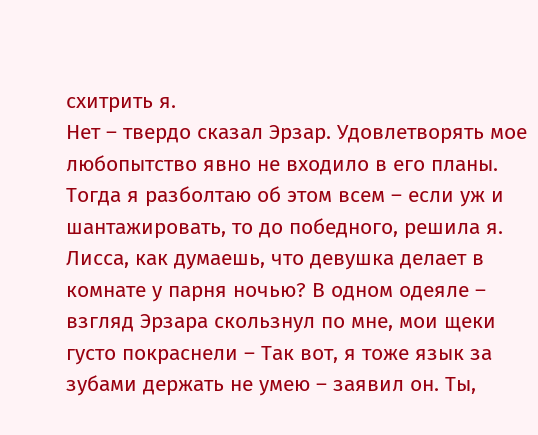схитрить я.
Нет – твердо сказал Эрзар. Удовлетворять мое любопытство явно не входило в его планы.
Тогда я разболтаю об этом всем – если уж и шантажировать, то до победного, решила я.
Лисса, как думаешь, что девушка делает в комнате у парня ночью? В одном одеяле – взгляд Эрзара скользнул по мне, мои щеки густо покраснели – Так вот, я тоже язык за зубами держать не умею – заявил он. Ты,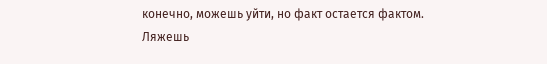конечно, можешь уйти, но факт остается фактом.
Ляжешь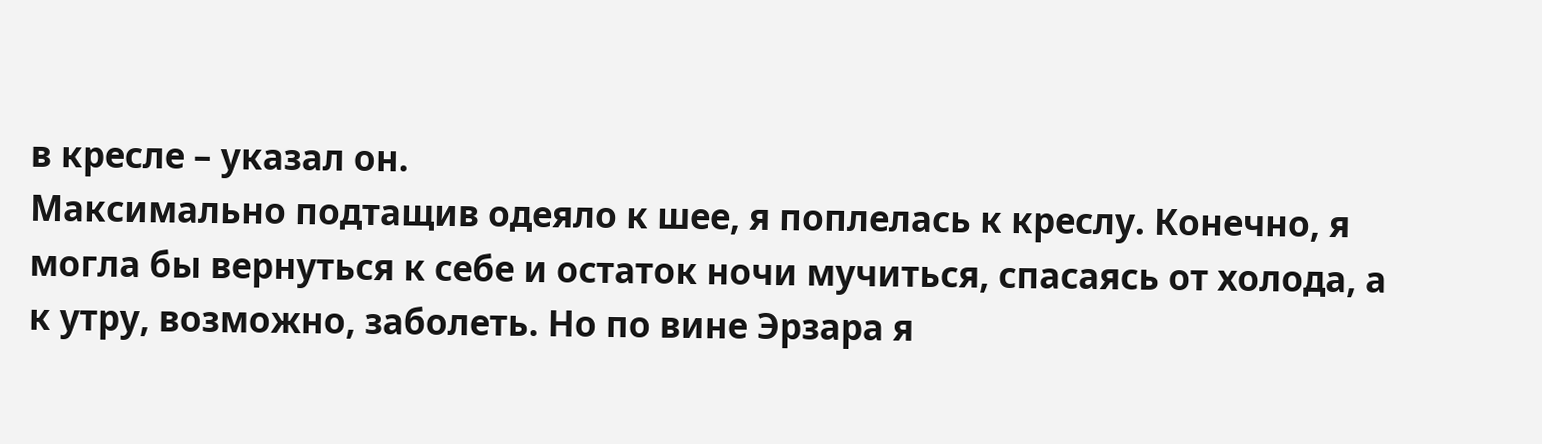в кресле – указал он.
Максимально подтащив одеяло к шее, я поплелась к креслу. Конечно, я могла бы вернуться к себе и остаток ночи мучиться, спасаясь от холода, а к утру, возможно, заболеть. Но по вине Эрзара я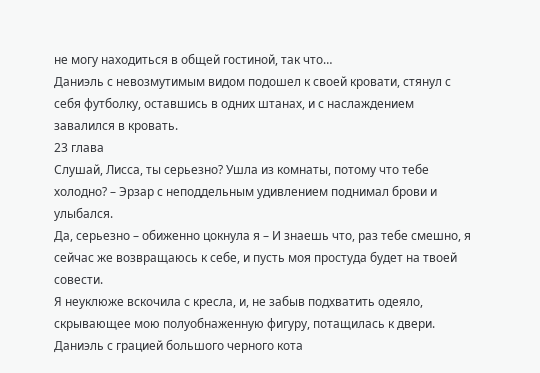не могу находиться в общей гостиной, так что…
Даниэль с невозмутимым видом подошел к своей кровати, стянул с себя футболку, оставшись в одних штанах, и с наслаждением завалился в кровать.
23 глава
Слушай, Лисса, ты серьезно? Ушла из комнаты, потому что тебе холодно? – Эрзар с неподдельным удивлением поднимал брови и улыбался.
Да, серьезно – обиженно цокнула я – И знаешь что, раз тебе смешно, я сейчас же возвращаюсь к себе, и пусть моя простуда будет на твоей совести.
Я неуклюже вскочила с кресла, и, не забыв подхватить одеяло, скрывающее мою полуобнаженную фигуру, потащилась к двери.
Даниэль с грацией большого черного кота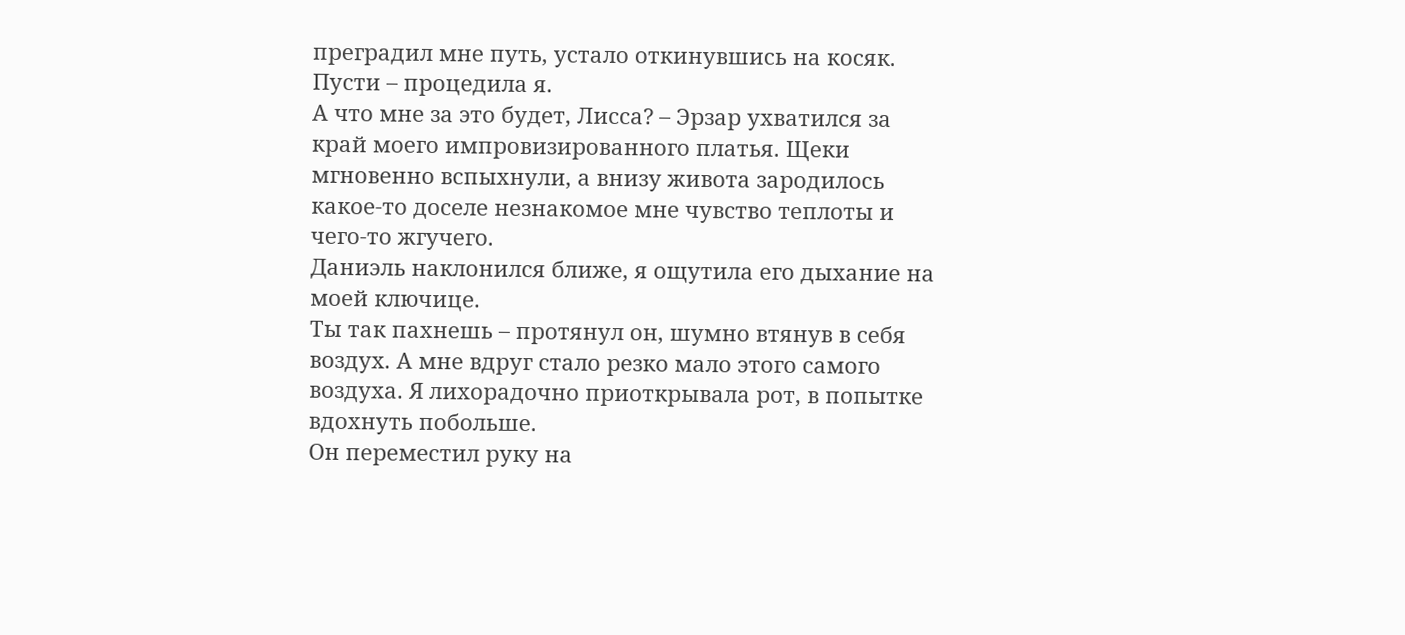преградил мне путь, устало откинувшись на косяк.
Пусти – процедила я.
А что мне за это будет, Лисса? – Эрзар ухватился за край моего импровизированного платья. Щеки мгновенно вспыхнули, а внизу живота зародилось какое-то доселе незнакомое мне чувство теплоты и чего-то жгучего.
Даниэль наклонился ближе, я ощутила его дыхание на моей ключице.
Ты так пахнешь – протянул он, шумно втянув в себя воздух. А мне вдруг стало резко мало этого самого воздуха. Я лихорадочно приоткрывала рот, в попытке вдохнуть побольше.
Он переместил руку на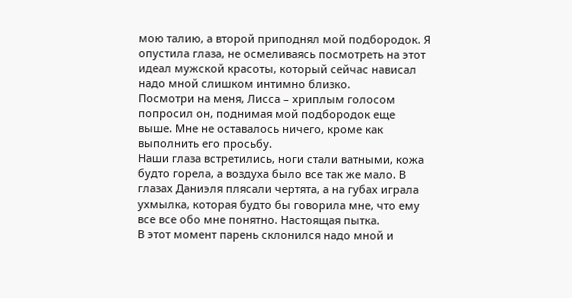мою талию, а второй приподнял мой подбородок. Я опустила глаза, не осмеливаясь посмотреть на этот идеал мужской красоты, который сейчас нависал надо мной слишком интимно близко.
Посмотри на меня, Лисса – хриплым голосом попросил он, поднимая мой подбородок еще выше. Мне не оставалось ничего, кроме как выполнить его просьбу.
Наши глаза встретились, ноги стали ватными, кожа будто горела, а воздуха было все так же мало. В глазах Даниэля плясали чертята, а на губах играла ухмылка, которая будто бы говорила мне, что ему все все обо мне понятно. Настоящая пытка.
В этот момент парень склонился надо мной и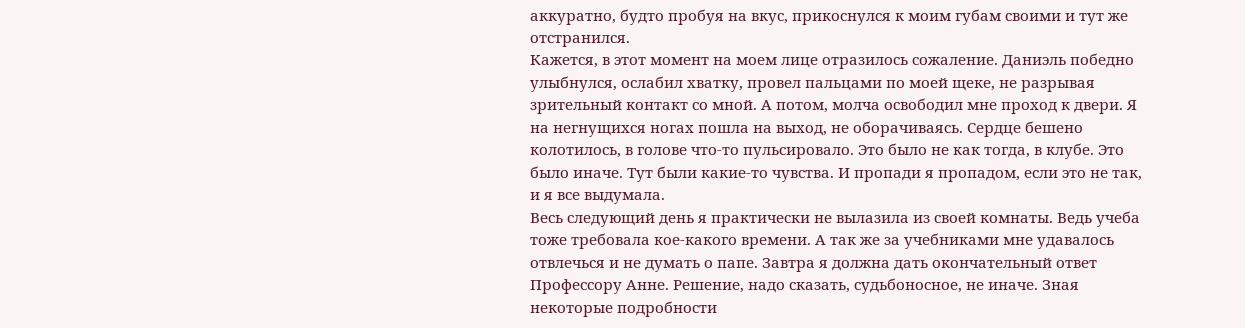аккуратно, будто пробуя на вкус, прикоснулся к моим губам своими и тут же отстранился.
Кажется, в этот момент на моем лице отразилось сожаление. Даниэль победно улыбнулся, ослабил хватку, провел пальцами по моей щеке, не разрывая зрительный контакт со мной. А потом, молча освободил мне проход к двери. Я на негнущихся ногах пошла на выход, не оборачиваясь. Сердце бешено колотилось, в голове что-то пульсировало. Это было не как тогда, в клубе. Это было иначе. Тут были какие-то чувства. И пропади я пропадом, если это не так, и я все выдумала.
Весь следующий день я практически не вылазила из своей комнаты. Ведь учеба тоже требовала кое-какого времени. А так же за учебниками мне удавалось отвлечься и не думать о папе. Завтра я должна дать окончательный ответ Профессору Анне. Решение, надо сказать, судьбоносное, не иначе. Зная некоторые подробности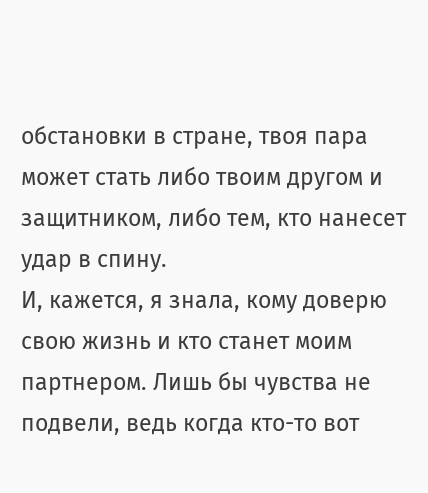обстановки в стране, твоя пара может стать либо твоим другом и защитником, либо тем, кто нанесет удар в спину.
И, кажется, я знала, кому доверю свою жизнь и кто станет моим партнером. Лишь бы чувства не подвели, ведь когда кто-то вот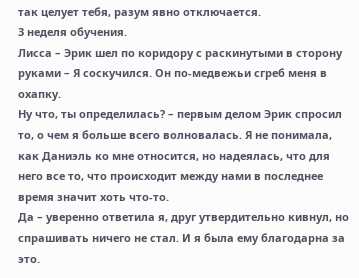так целует тебя, разум явно отключается.
3 неделя обучения.
Лисса – Эрик шел по коридору с раскинутыми в сторону руками – Я соскучился. Он по-медвежьи сгреб меня в охапку.
Ну что, ты определилась? – первым делом Эрик спросил то, о чем я больше всего волновалась. Я не понимала, как Даниэль ко мне относится, но надеялась, что для него все то, что происходит между нами в последнее время значит хоть что-то.
Да – уверенно ответила я, друг утвердительно кивнул, но спрашивать ничего не стал. И я была ему благодарна за это.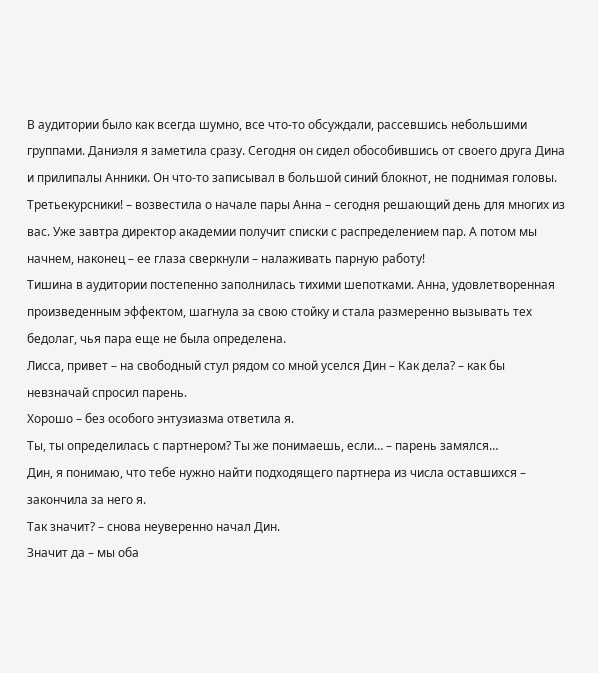В аудитории было как всегда шумно, все что-то обсуждали, рассевшись небольшими группами. Даниэля я заметила сразу. Сегодня он сидел обособившись от своего друга Дина и прилипалы Анники. Он что-то записывал в большой синий блокнот, не поднимая головы.
Третьекурсники! – возвестила о начале пары Анна – сегодня решающий день для многих из вас. Уже завтра директор академии получит списки с распределением пар. А потом мы начнем, наконец – ее глаза сверкнули – налаживать парную работу!
Тишина в аудитории постепенно заполнилась тихими шепотками. Анна, удовлетворенная произведенным эффектом, шагнула за свою стойку и стала размеренно вызывать тех бедолаг, чья пара еще не была определена.
Лисса, привет – на свободный стул рядом со мной уселся Дин – Как дела? – как бы невзначай спросил парень.
Хорошо – без особого энтузиазма ответила я.
Ты, ты определилась с партнером? Ты же понимаешь, если… – парень замялся…
Дин, я понимаю, что тебе нужно найти подходящего партнера из числа оставшихся – закончила за него я.
Так значит? – снова неуверенно начал Дин.
Значит да – мы оба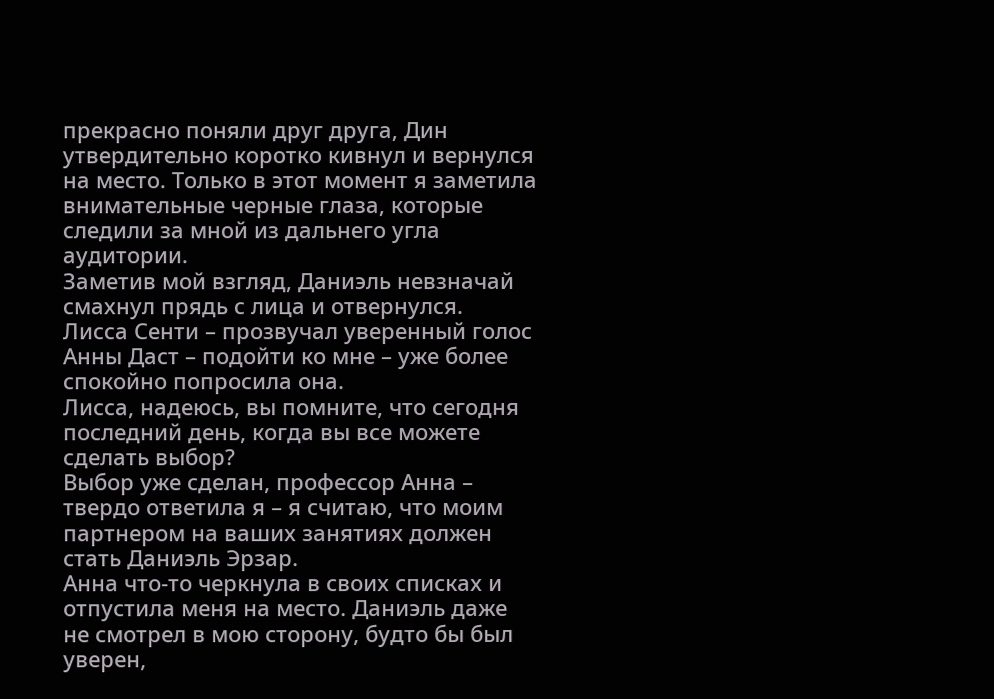прекрасно поняли друг друга, Дин утвердительно коротко кивнул и вернулся на место. Только в этот момент я заметила внимательные черные глаза, которые следили за мной из дальнего угла аудитории.
Заметив мой взгляд, Даниэль невзначай смахнул прядь с лица и отвернулся.
Лисса Сенти – прозвучал уверенный голос Анны Даст – подойти ко мне – уже более спокойно попросила она.
Лисса, надеюсь, вы помните, что сегодня последний день, когда вы все можете сделать выбор?
Выбор уже сделан, профессор Анна – твердо ответила я – я считаю, что моим партнером на ваших занятиях должен стать Даниэль Эрзар.
Анна что-то черкнула в своих списках и отпустила меня на место. Даниэль даже не смотрел в мою сторону, будто бы был уверен,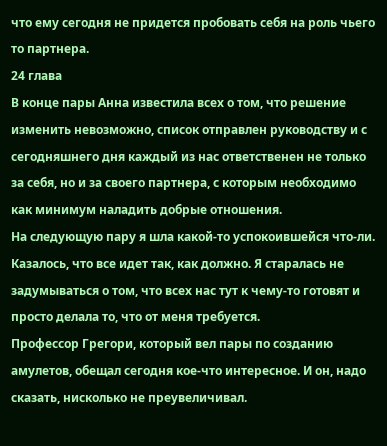что ему сегодня не придется пробовать себя на роль чьего то партнера.
24 глава
В конце пары Анна известила всех о том, что решение изменить невозможно, список отправлен руководству и с сегодняшнего дня каждый из нас ответственен не только за себя, но и за своего партнера, с которым необходимо как минимум наладить добрые отношения.
На следующую пару я шла какой-то успокоившейся что-ли. Казалось, что все идет так, как должно. Я старалась не задумываться о том, что всех нас тут к чему-то готовят и просто делала то, что от меня требуется.
Профессор Грегори, который вел пары по созданию амулетов, обещал сегодня кое-что интересное. И он, надо сказать, нисколько не преувеличивал.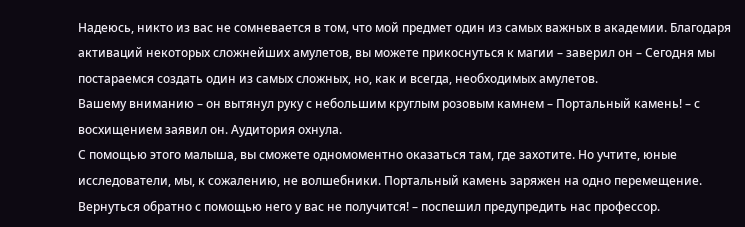Надеюсь, никто из вас не сомневается в том, что мой предмет один из самых важных в академии. Благодаря активаций некоторых сложнейших амулетов, вы можете прикоснуться к магии – заверил он – Сегодня мы постараемся создать один из самых сложных, но, как и всегда, необходимых амулетов.
Вашему вниманию – он вытянул руку с небольшим круглым розовым камнем – Портальный камень! – с восхищением заявил он. Аудитория охнула.
С помощью этого малыша, вы сможете одномоментно оказаться там, где захотите. Но учтите, юные исследователи, мы, к сожалению, не волшебники. Портальный камень заряжен на одно перемещение. Вернуться обратно с помощью него у вас не получится! – поспешил предупредить нас профессор.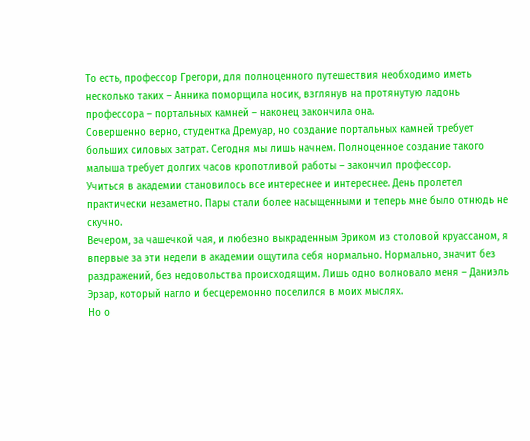То есть, профессор Грегори, для полноценного путешествия необходимо иметь несколько таких – Анника поморщила носик, взглянув на протянутую ладонь профессора – портальных камней – наконец закончила она.
Совершенно верно, студентка Дремуар, но создание портальных камней требует больших силовых затрат. Сегодня мы лишь начнем. Полноценное создание такого малыша требует долгих часов кропотливой работы – закончил профессор.
Учиться в академии становилось все интереснее и интереснее. День пролетел практически незаметно. Пары стали более насыщенными и теперь мне было отнюдь не скучно.
Вечером, за чашечкой чая, и любезно выкраденным Эриком из столовой круассаном, я впервые за эти недели в академии ощутила себя нормально. Нормально, значит без раздражений, без недовольства происходящим. Лишь одно волновало меня – Даниэль Эрзар, который нагло и бесцеремонно поселился в моих мыслях.
Но о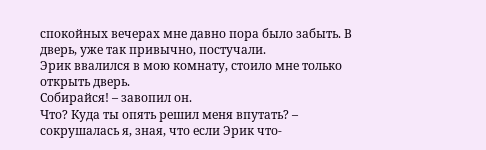спокойных вечерах мне давно пора было забыть. В дверь, уже так привычно, постучали.
Эрик ввалился в мою комнату, стоило мне только открыть дверь.
Собирайся! – завопил он.
Что? Куда ты опять решил меня впутать? – сокрушалась я, зная, что если Эрик что-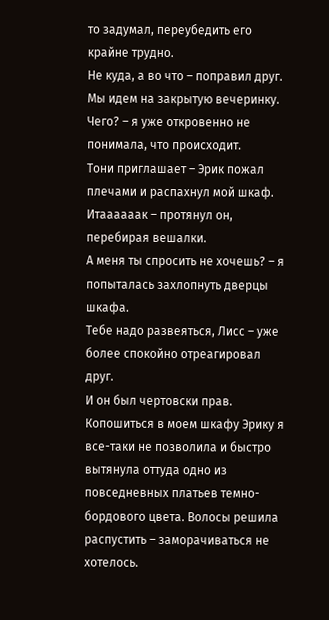то задумал, переубедить его крайне трудно.
Не куда, а во что – поправил друг. Мы идем на закрытую вечеринку.
Чего? – я уже откровенно не понимала, что происходит.
Тони приглашает – Эрик пожал плечами и распахнул мой шкаф. Итаааааак – протянул он, перебирая вешалки.
А меня ты спросить не хочешь? – я попыталась захлопнуть дверцы шкафа.
Тебе надо развеяться, Лисс – уже более спокойно отреагировал друг.
И он был чертовски прав.
Копошиться в моем шкафу Эрику я все-таки не позволила и быстро вытянула оттуда одно из повседневных платьев темно-бордового цвета. Волосы решила распустить – заморачиваться не хотелось.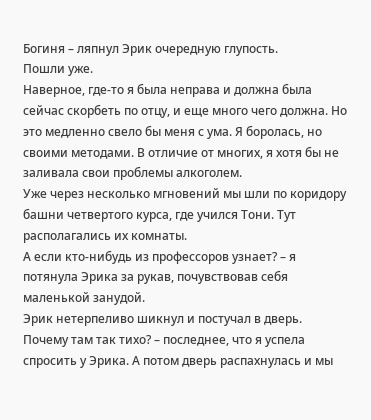Богиня – ляпнул Эрик очередную глупость.
Пошли уже.
Наверное, где-то я была неправа и должна была сейчас скорбеть по отцу, и еще много чего должна. Но это медленно свело бы меня с ума. Я боролась, но своими методами. В отличие от многих, я хотя бы не заливала свои проблемы алкоголем.
Уже через несколько мгновений мы шли по коридору башни четвертого курса, где учился Тони. Тут располагались их комнаты.
А если кто-нибудь из профессоров узнает? – я потянула Эрика за рукав, почувствовав себя маленькой занудой.
Эрик нетерпеливо шикнул и постучал в дверь.
Почему там так тихо? – последнее, что я успела спросить у Эрика. А потом дверь распахнулась и мы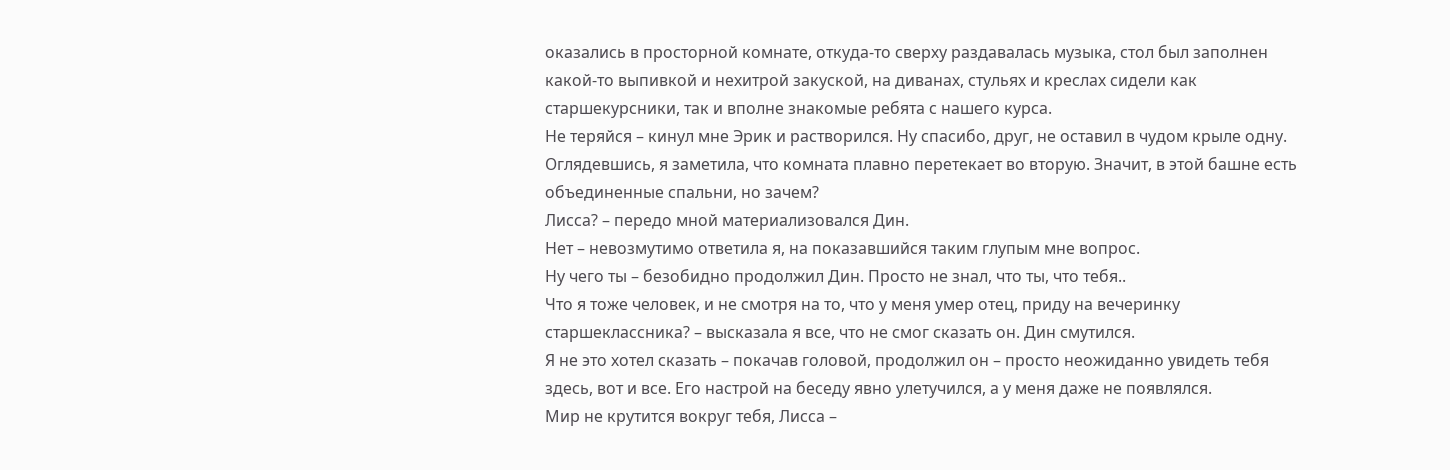оказались в просторной комнате, откуда-то сверху раздавалась музыка, стол был заполнен какой-то выпивкой и нехитрой закуской, на диванах, стульях и креслах сидели как старшекурсники, так и вполне знакомые ребята с нашего курса.
Не теряйся – кинул мне Эрик и растворился. Ну спасибо, друг, не оставил в чудом крыле одну.
Оглядевшись, я заметила, что комната плавно перетекает во вторую. Значит, в этой башне есть объединенные спальни, но зачем?
Лисса? – передо мной материализовался Дин.
Нет – невозмутимо ответила я, на показавшийся таким глупым мне вопрос.
Ну чего ты – безобидно продолжил Дин. Просто не знал, что ты, что тебя..
Что я тоже человек, и не смотря на то, что у меня умер отец, приду на вечеринку старшеклассника? – высказала я все, что не смог сказать он. Дин смутился.
Я не это хотел сказать – покачав головой, продолжил он – просто неожиданно увидеть тебя здесь, вот и все. Его настрой на беседу явно улетучился, а у меня даже не появлялся.
Мир не крутится вокруг тебя, Лисса –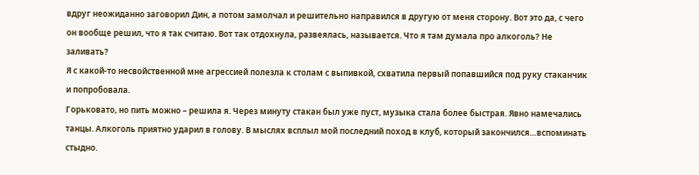вдруг неожиданно заговорил Дин, а потом замолчал и решительно направился в другую от меня сторону. Вот это да, с чего он вообще решил, что я так считаю. Вот так отдохнула, развеялась, называется. Что я там думала про алкоголь? Не заливать?
Я с какой-то несвойственной мне агрессией полезла к столам с выпивкой, схватила первый попавшийся под руку стаканчик и попробовала.
Горьковато, но пить можно – решила я. Через минуту стакан был уже пуст, музыка стала более быстрая. Явно намечались танцы. Алкоголь приятно ударил в голову. В мыслях всплыл мой последний поход в клуб, который закончился…вспоминать стыдно.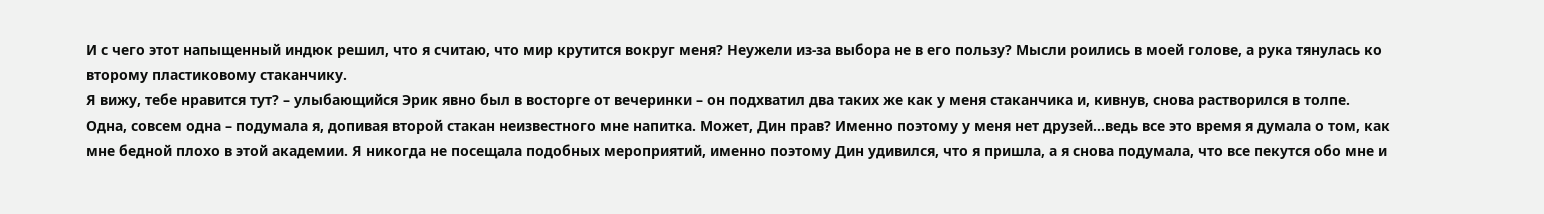И с чего этот напыщенный индюк решил, что я считаю, что мир крутится вокруг меня? Неужели из-за выбора не в его пользу? Мысли роились в моей голове, а рука тянулась ко второму пластиковому стаканчику.
Я вижу, тебе нравится тут? – улыбающийся Эрик явно был в восторге от вечеринки – он подхватил два таких же как у меня стаканчика и, кивнув, снова растворился в толпе.
Одна, совсем одна – подумала я, допивая второй стакан неизвестного мне напитка. Может, Дин прав? Именно поэтому у меня нет друзей…ведь все это время я думала о том, как мне бедной плохо в этой академии. Я никогда не посещала подобных мероприятий, именно поэтому Дин удивился, что я пришла, а я снова подумала, что все пекутся обо мне и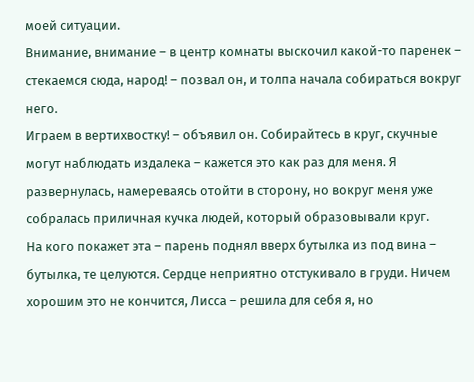моей ситуации.
Внимание, внимание – в центр комнаты выскочил какой-то паренек – стекаемся сюда, народ! – позвал он, и толпа начала собираться вокруг него.
Играем в вертихвостку! – объявил он. Собирайтесь в круг, скучные могут наблюдать издалека – кажется это как раз для меня. Я развернулась, намереваясь отойти в сторону, но вокруг меня уже собралась приличная кучка людей, который образовывали круг.
На кого покажет эта – парень поднял вверх бутылка из под вина – бутылка, те целуются. Сердце неприятно отстукивало в груди. Ничем хорошим это не кончится, Лисса – решила для себя я, но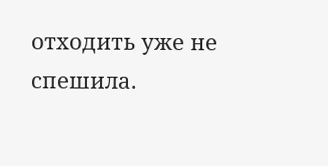отходить уже не спешила.